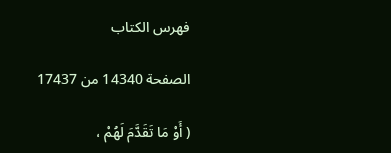فهرس الكتاب

الصفحة 14340 من 17437

( أَوْ مَا تَقَدَّمَ لَهُمْ ،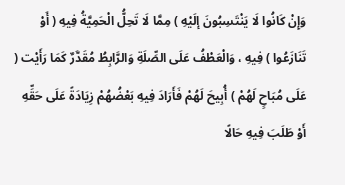وَإِنْ كَانُوا لَا يَنْتَسِبُونَ إلَيْهِ ) مِمَّا لَا تَحِلُّ الْحَمِيَّةُ فِيهِ ( أَوْ تَنَازَعُوا ) فِيهِ ، وَالْعَطْفُ عَلَى الصِّلَةِ وَالرَّابِطُ مُقَدَّرٌ كَمَا رَأَيْت ( عَلَى مُبَاحٍ لَهُمْ ) أُبِيحَ لَهُمْ فَأَرَادَ فِيهِ بَعْضُهُمْ زِيَادَةً عَلَى حَقِّهِ أَوْ طَلَبَ فِيهِ حَالًا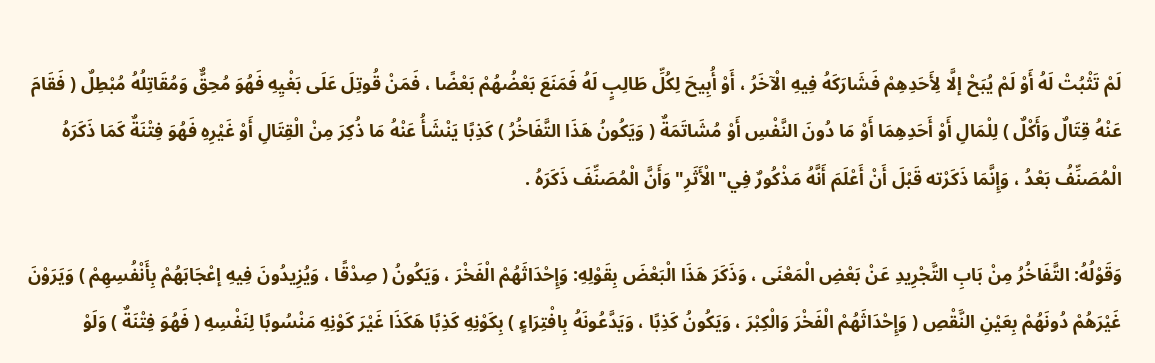لَمْ تَثْبُتْ لَهُ أَوْ لَمْ يُبَحْ إلَّا لِأَحَدِهِمْ فَشَارَكَهُ فِيهِ الْآخَرُ ، أَوْ أُبِيحَ لِكُلِّ طَالِبٍ لَهُ فَمَنَعَ بَعْضُهُمْ بَعْضًا ، فَمَنْ قُوتِلَ عَلَى بَغْيِهِ فَهُوَ مُحِقٌّ وَمُقَاتِلُهُ مُبْطِلٌ ( فَقَامَ عَنْهُ قِتَالٌ وَأَكْلٌ ) لِلْمَالِ أَوْ أَحَدِهِمَا أَوْ مَا دُونَ النَّفْسِ أَوْ مُشَاتَمَةٌ ( وَيَكُونُ هَذَا التَّفَاخُرُ ) كَذِبًا يَنْشَأُ عَنْهُ مَا ذُكِرَ مِنْ الْقِتَالِ أَوْ غَيْرِهِ فَهُوَ فِتْنَةٌ كَمَا ذَكَرَهُ الْمُصَنِّفُ بَعْدُ ، وَإِنَّمَا ذَكَرْته قَبْلَ أَنْ أَعْلَمَ أَنَّهُ مَذْكُورٌ فِي"الْأَثَرِ"وَأَنَّ الْمُصَنِّفَ ذَكَرَهُ .

وَقَوْلُهُ: التَّفَاخُرُ مِنْ بَابِ التَّجْرِيدِ عَنْ بَعْضِ الْمَعْنَى ، وَذَكَرَ هَذَا الْبَعْضَ بِقَوْلِهِ: وَإِحْدَاثَهُمْ الْفَخْرَ ، وَيَكُونُ ( صِدْقًا ، وَيُزِيدُونَ فِيهِ إعْجَابَهُمْ بِأَنْفُسِهِمْ ) وَيَرَوْنَ غَيْرَهُمْ دُونَهُمْ بِعَيْنِ النَّقْصِ ( وَإِحْدَاثَهُمْ الْفَخْرَ وَالْكِبْرَ ، وَيَكُونُ كَذِبًا ، وَيَدَّعُونَهُ بِافْتِرَاءٍ ) بِكَوْنِهِ كَذِبًا هَكَذَا غَيْرَ كَوْنِهِ مَنْسُوبًا لِنَفْسِهِ ( فَهُوَ فِتْنَةٌ ) وَلَوْ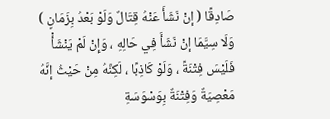صَادِقًا ( إنْ نَشَأَ عَنْهُ قِتَالٌ وَلَوْ بَعْدُ بِزَمَانٍ ) وَلَا سِيَّمَا إنْ نَشَأَ فِي حَالِهِ ، وَإِنْ لَمْ يَنْشَأْ فَلَيْسَ فِتْنَةً ، وَلَوْ كَاذِبًا ، لَكِنَّهُ مِنْ حَيْثُ إنَّهُ مَعْصِيَةٌ وَفِتْنَةٌ بِوَسْوَسَةِ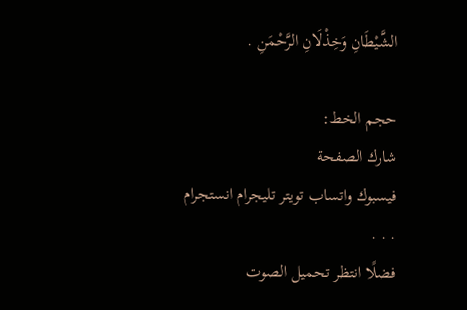الشَّيْطَانِ وَخِذْلَانِ الرَّحْمَنِ .

حجم الخط:
شارك الصفحة
فيسبوك واتساب تويتر تليجرام انستجرام
. . .
فضلًا انتظر تحميل الصوت